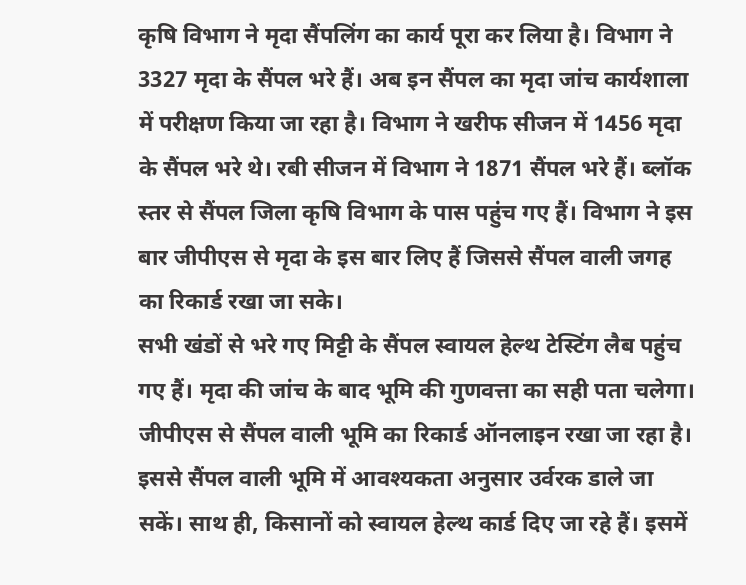कृषि विभाग ने मृदा सैंपलिंग का कार्य पूरा कर लिया है। विभाग ने 3327 मृदा के सैंपल भरे हैं। अब इन सैंपल का मृदा जांच कार्यशाला में परीक्षण किया जा रहा है। विभाग ने खरीफ सीजन में 1456 मृदा के सैंपल भरे थे। रबी सीजन में विभाग ने 1871 सैंपल भरे हैं। ब्लॉक स्तर से सैंपल जिला कृषि विभाग के पास पहुंच गए हैं। विभाग ने इस बार जीपीएस से मृदा के इस बार लिए हैं जिससे सैंपल वाली जगह का रिकार्ड रखा जा सके।
सभी खंडों से भरे गए मिट्टी के सैंपल स्वायल हेल्थ टेस्टिंग लैब पहुंच गए हैं। मृदा की जांच के बाद भूमि की गुणवत्ता का सही पता चलेगा। जीपीएस से सैंपल वाली भूमि का रिकार्ड ऑनलाइन रखा जा रहा है। इससे सैंपल वाली भूमि में आवश्यकता अनुसार उर्वरक डाले जा सकें। साथ ही, किसानों को स्वायल हेल्थ कार्ड दिए जा रहे हैं। इसमें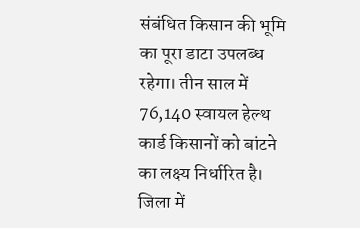संबंधित किसान की भूमि का पूरा डाटा उपलब्ध रहेगा। तीन साल में 76,140 स्वायल हेल्थ कार्ड किसानों को बांटने का लक्ष्य निर्धारित है।
जिला में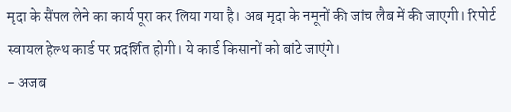मृदा के सैंपल लेने का कार्य पूरा कर लिया गया है। अब मृदा के नमूनों की जांच लैब में की जाएगी। रिपोर्ट स्वायल हेल्थ कार्ड पर प्रदर्शित होगी। ये कार्ड किसानों को बांटे जाएंगे।
- अजब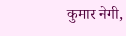कुमार नेगी,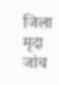जिला मृदा जांच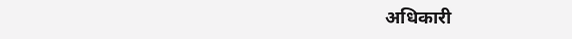अधिकारी